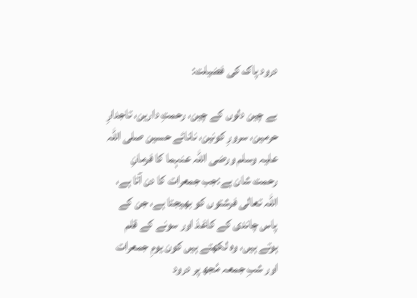درود پاک کی فضیلت:

بے چین دلوں کے چین، رحمتِ دارین، تاجدارِ حرمین، سرورِ کونین، نانائے حسین صلی اللہ علیہ وسلم ورضی اللہ عنہما کا فرمانِ رحمت شان ہے:جب جمعرات کا دن آتا ہے، اللہ تعالی فرشتوں کو بھیجتا ہے، جن کے پاس چاندی کے کاغذ اور سونے کے قلم ہوتے ہیں، وہ لکھتے ہیں کون یومِ جمعرات اور شبِ جمعہ مُجھ پر درود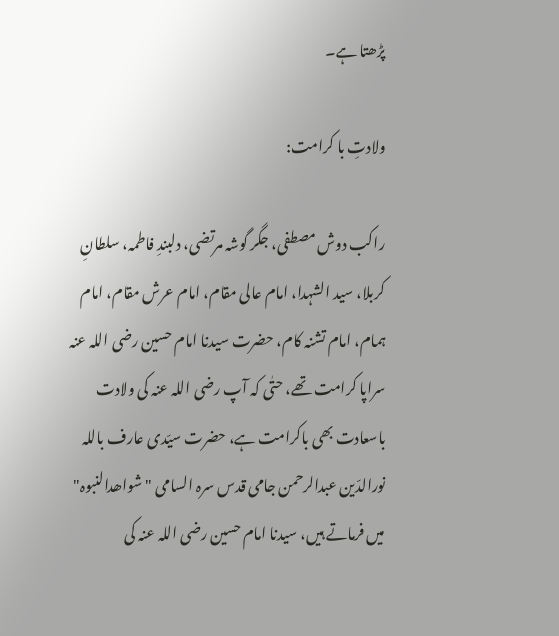پڑھتا ہے۔

ولادتِ با کرامت:

راکب دوش مصطفی، جگر گوشہ مرتضی، دلبندِ فاطمہ، سلطانِ کربلا، سید الشہدا، امام عالی مقام، امام عرش مقام، امام ہمام، امام تشنہ کام، حضرت سیدنا امام حسین رضی اللہ عنہ سراپا کرامت تھے، حتٰی کہ آپ رضی اللہ عنہ کی ولادت باسعادت بھی باکرامت ہے، حضرت سیّدی عارف باللہ نورالدّین عبدالرحمن جامی قدس سرہ السامی "شواھدالنبوہ" میں فرماتے ہیں، سیدنا امام حسین رضی اللہ عنہ کی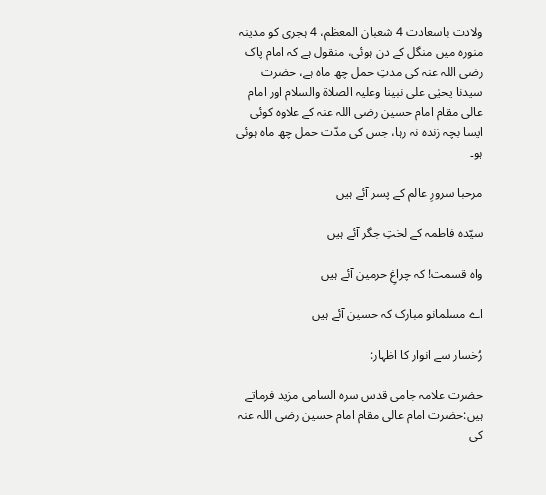ولادت باسعادت 4 شعبان المعظم، 4 ہجری کو مدینہ منورہ میں منگل کے دن ہوئی، منقول ہے کہ امام پاک رضی اللہ عنہ کی مدتِ حمل چھ ماہ ہے، حضرت سیدنا یحیٰی علی نبینا وعلیہ الصلاۃ والسلام اور امام عالی مقام امام حسین رضی اللہ عنہ کے علاوہ کوئی ایسا بچہ زندہ نہ رہا، جس کی مدّت حمل چھ ماہ ہوئی ہو۔

مرحبا سرورِ عالم کے پسر آئے ہیں

سیّدہ فاطمہ کے لختِ جگر آئے ہیں

واہ قسمت! کہ چراغِ حرمین آئے ہیں

اے مسلمانو مبارک کہ حسین آئے ہیں

رُخسار سے انوار کا اظہار:

حضرت علامہ جامی قدس سرہ السامی مزید فرماتے ہیں:حضرت امام عالی مقام امام حسین رضی اللہ عنہ کی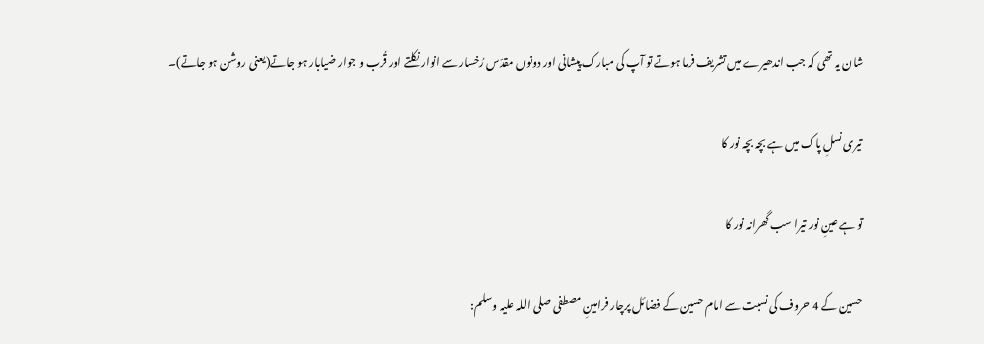شان یہ تھی کہ جب اندھیرے میں تشریف فرما ہوتے تو آپ کی مبارک پیشانی اور دونوں مقدّس رُخسار سے انوار نکلتے اور قُرب و جوار ضیابار ہو جاتے(یعنی روشن ہو جاتے)۔

تیری نسلِ پاک میں ہے بچہ بچہ نور کا

تو ہے عینِ نور تیرا سب گھرانہ نور کا

حسین کے 4 حروف کی نسبت سے امام حسین کے فضائل پرچار فرامینِ مصطفی صلی اللہ علیہ وسلم: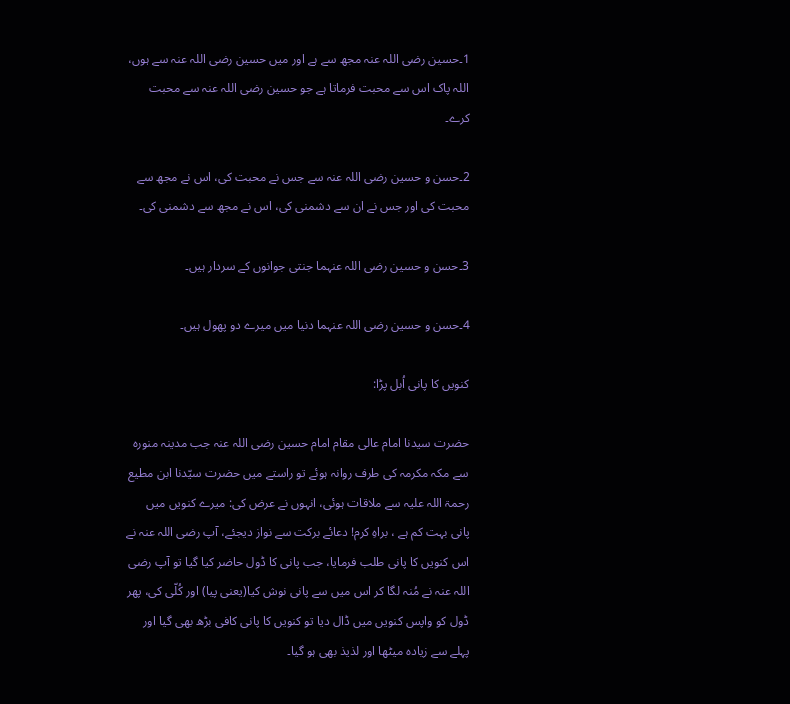1۔حسین رضی اللہ عنہ مجھ سے ہے اور میں حسین رضی اللہ عنہ سے ہوں، اللہ پاک اس سے محبت فرماتا ہے جو حسین رضی اللہ عنہ سے محبت کرے۔

2۔حسن و حسین رضی اللہ عنہ سے جس نے محبت کی، اس نے مجھ سے محبت کی اور جس نے ان سے دشمنی کی، اس نے مجھ سے دشمنی کی۔

3۔حسن و حسین رضی اللہ عنہما جنتی جوانوں کے سردار ہیں۔

4۔حسن و حسین رضی اللہ عنہما دنیا میں میرے دو پھول ہیں۔

کنویں کا پانی اُبل پڑا:

حضرت سیدنا امام عالی مقام امام حسین رضی اللہ عنہ جب مدینہ منورہ سے مکہ مکرمہ کی طرف روانہ ہوئے تو راستے میں حضرت سیّدنا ابن مطیع رحمۃ اللہ علیہ سے ملاقات ہوئی، انہوں نے عرض کی: میرے کنویں میں پانی بہت کم ہے ، براہِ کرم! دعائے برکت سے نواز دیجئے، آپ رضی اللہ عنہ نے اس کنویں کا پانی طلب فرمایا، جب پانی کا ڈول حاضر کیا گیا تو آپ رضی اللہ عنہ نے مُنہ لگا کر اس میں سے پانی نوش کیا(یعنی پیا) اور کُلّی کی، پھر ڈول کو واپس کنویں میں ڈال دیا تو کنویں کا پانی کافی بڑھ بھی گیا اور پہلے سے زیادہ میٹھا اور لذیذ بھی ہو گیا۔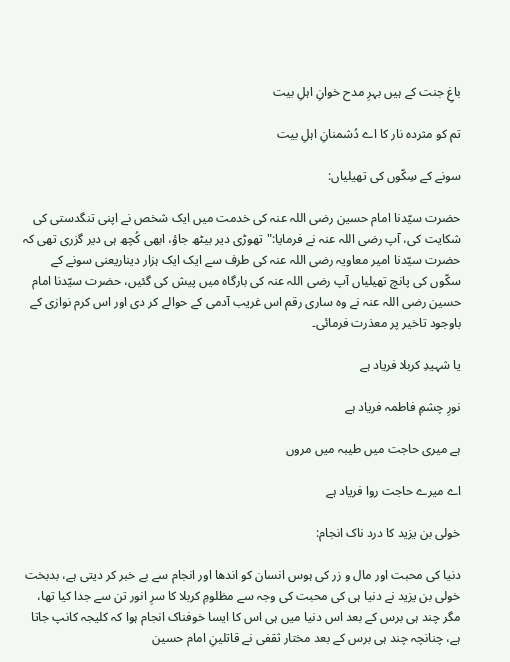باغِ جنت کے ہیں بہرِ مدح خوانِ اہلِ بیت

تم کو مثردہ نار کا اے دُشمنانِ اہلِ بیت

سونے کے سِکّوں کی تھیلیاں:

حضرت سیّدنا امام حسین رضی اللہ عنہ کی خدمت میں ایک شخص نے اپنی تنگدستی کی شکایت کی، آپ رضی اللہ عنہ نے فرمایا:"تھوڑی دیر بیٹھ جاؤ، ابھی کُچھ ہی دیر گزری تھی کہ حضرت سیّدنا امیر معاویہ رضی اللہ عنہ کی طرف سے ایک ایک ہزار دیناریعنی سونے کے سکّوں کی پانچ تھیلیاں آپ رضی اللہ عنہ کی بارگاہ میں پیش کی گئیں، حضرت سیّدنا امام حسین رضی اللہ عنہ نے وہ ساری رقم اس غریب آدمی کے حوالے کر دی اور اس کرم نوازی کے باوجود تاخیر پر معذرت فرمائی۔

یا شہیدِ کربلا فریاد ہے

نورِ چشمِ فاطمہ فریاد ہے

ہے میری حاجت میں طیبہ میں مروں

اے میرے حاجت روا فریاد ہے

خولی بن یزید کا درد ناک انجام:

دنیا کی محبت اور مال و زر کی ہوس انسان کو اندھا اور انجام سے بے خبر کر دیتی ہے، بدبخت خولی بن یزید نے دنیا ہی کی محبت کی وجہ سے مظلومِ کربلا کا سرِ انور تن سے جدا کیا تھا، مگر چند ہی برس کے بعد اس دنیا میں ہی اس کا ایسا خوفناک انجام ہوا کہ کلیجہ کانپ جاتا ہے، چنانچہ چند ہی برس کے بعد مختار ثقفی نے قاتلینِ امام حسین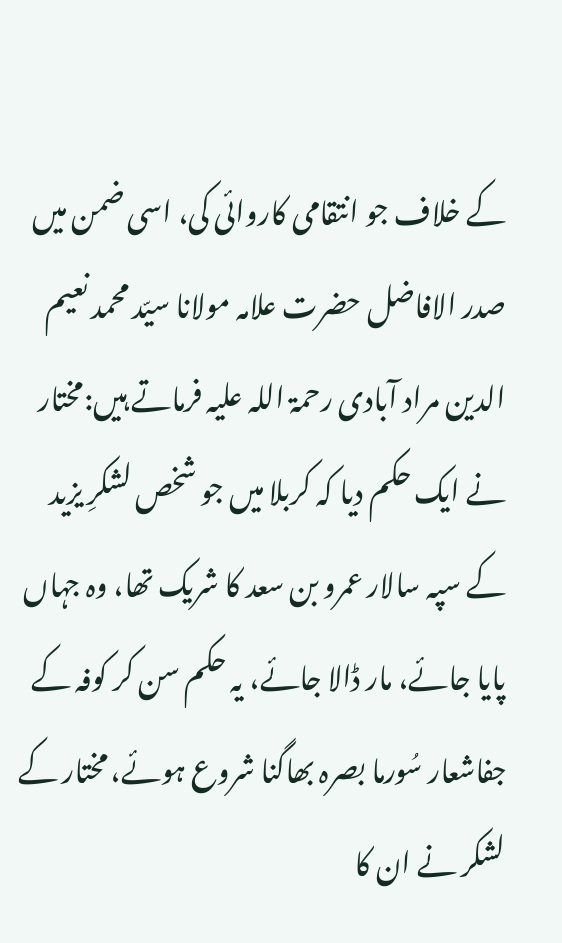کے خلاف جو انتقامی کاروائی کی، اسی ضمن میں صدر الافاضل حضرت علامہ مولانا سیّد محمد نعیم الدین مراد آبادی رحمۃ اللہ علیہ فرماتے ہیں:مختار نے ایک حکم دیا کہ کربلا میں جو شخص لشکرِ یزید کے سپہ سالار عمرو بن سعد کا شریک تھا، وہ جہاں پایا جائے، مار ڈالا جائے، یہ حکم سن کر کوفہ کے جفاشعار سُورما بصرہ بھاگنا شروع ہوئے، مختار کے لشکر نے ان کا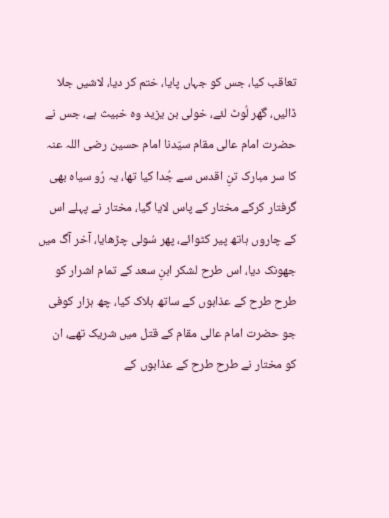تعاقب کیا، جس کو جہاں پایا، ختم کر دیا، لاشیں جلا ڈالیں، گھر لُوٹ لئے، خولی بن یزید وہ خبیث ہے، جس نے حضرت امام عالی مقام سیّدنا امام حسین رضی اللہ عنہ کا سر مبارک تنِ اقدس سے جُدا کیا تھا، یہ رُو سیاہ بھی گرفتار کرکے مختار کے پاس لایا گیا، مختار نے پہلے اس کے چاروں ہاتھ پیر کٹوائے، پھر سُولی چڑھایا، آخر آگ میں جھونک دیا، اس طرح لشکر ابنِ سعد کے تمام اشرار کو طرح طرح کے عذابوں کے ساتھ ہلاک کیا، چھ ہزار کوفی جو حضرت امام عالی مقام کے قتل میں شریک تھے، ان کو مختار نے طرح طرح کے عذابوں کے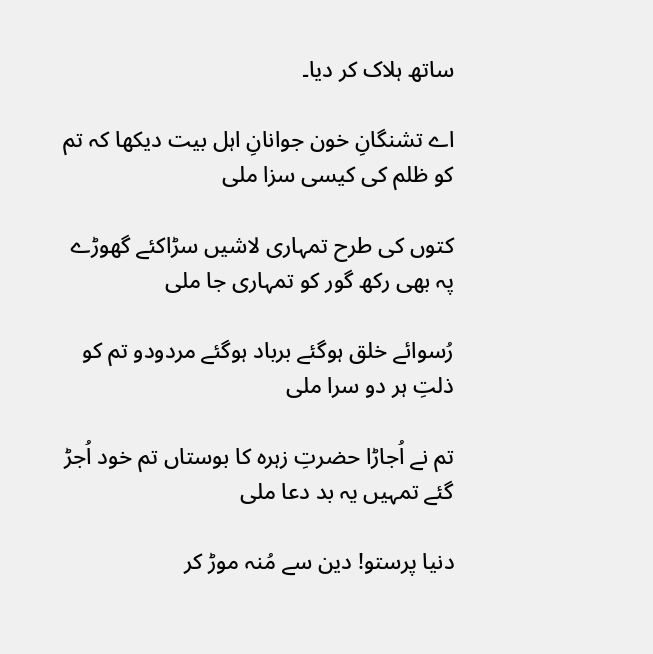ساتھ ہلاک کر دیا۔

اے تشنگانِ خون جوانانِ اہل بیت دیکھا کہ تم کو ظلم کی کیسی سزا ملی

کتوں کی طرح تمہاری لاشیں سڑاکئے گھوڑے پہ بھی رکھ گور کو تمہاری جا ملی

رُسوائے خلق ہوگئے برباد ہوگئے مردودو تم کو ذلتِ ہر دو سرا ملی

تم نے اُجاڑا حضرتِ زہرہ کا بوستاں تم خود اُجڑ گئے تمہیں یہ بد دعا ملی

دنیا پرستو! دین سے مُنہ موڑ کر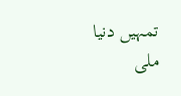تمہیں دنیا ملی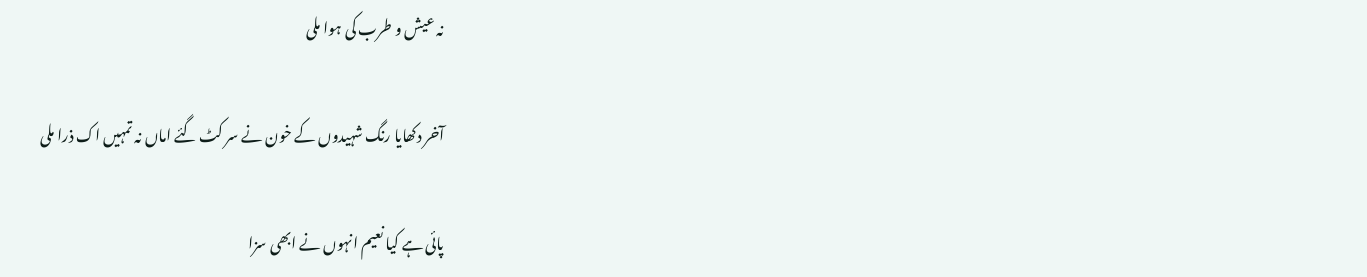نہ عیش و طرب کی ہوا ملی

آخر دکھایا رنگ شہیدوں کے خون نے سر کٹ گئے اماں نہ تمہیں اک ذرا ملی

پائی ہے کیا نعیم انہوں نے ابھی سزا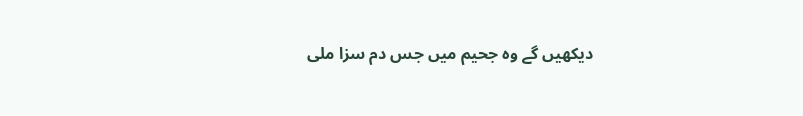دیکھیں گے وہ جحیم میں جس دم سزا ملی